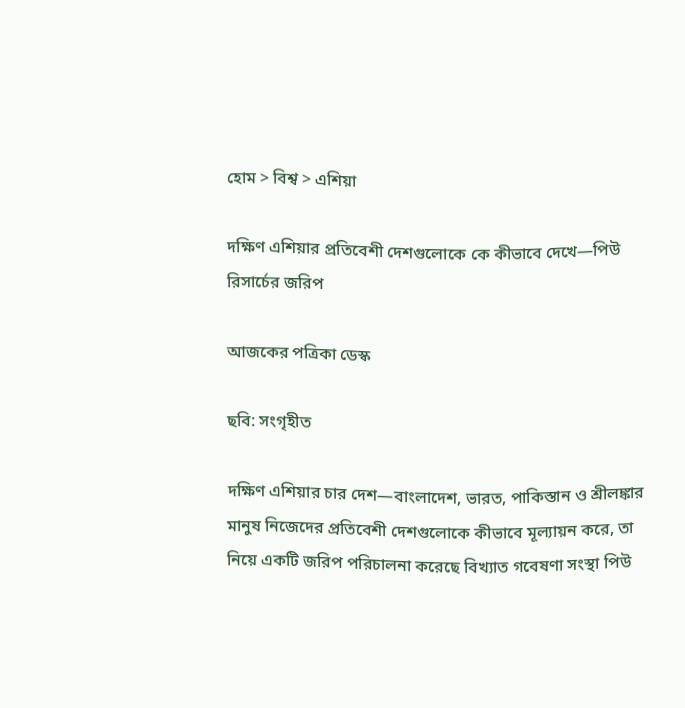হোম > বিশ্ব > এশিয়া

দক্ষিণ এশিয়ার প্রতিবেশী দেশগুলোকে কে কীভাবে দেখে—পিউ রিসার্চের জরিপ

আজকের পত্রিকা ডেস্ক

ছবি: সংগৃহীত

দক্ষিণ এশিয়ার চার দেশ—বাংলাদেশ, ভারত, পাকিস্তান ও শ্রীলঙ্কার মানুষ নিজেদের প্রতিবেশী দেশগুলোকে কীভাবে মূল্যায়ন করে, তা নিয়ে একটি জরিপ পরিচালনা করেছে বিখ্যাত গবেষণা সংস্থা পিউ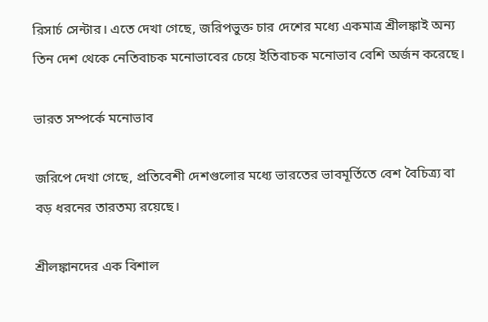রিসার্চ সেন্টার। এতে দেখা গেছে, জরিপভুক্ত চার দেশের মধ্যে একমাত্র শ্রীলঙ্কাই অন্য তিন দেশ থেকে নেতিবাচক মনোভাবের চেয়ে ইতিবাচক মনোভাব বেশি অর্জন করেছে।

ভারত সম্পর্কে মনোভাব

জরিপে দেখা গেছে, প্রতিবেশী দেশগুলোর মধ্যে ভারতের ভাবমূর্তিতে বেশ বৈচিত্র্য বা বড় ধরনের তারতম্য রয়েছে।

শ্রীলঙ্কানদের এক বিশাল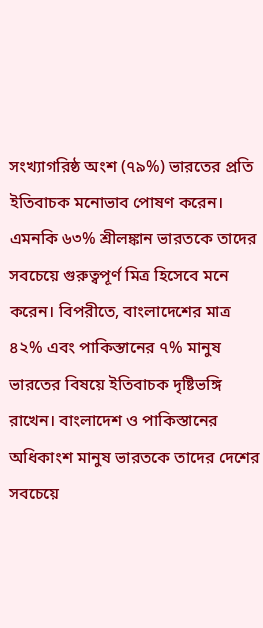সংখ্যাগরিষ্ঠ অংশ (৭৯%) ভারতের প্রতি ইতিবাচক মনোভাব পোষণ করেন। এমনকি ৬৩% শ্রীলঙ্কান ভারতকে তাদের সবচেয়ে গুরুত্বপূর্ণ মিত্র হিসেবে মনে করেন। বিপরীতে, বাংলাদেশের মাত্র ৪২% এবং পাকিস্তানের ৭% মানুষ ভারতের বিষয়ে ইতিবাচক দৃষ্টিভঙ্গি রাখেন। বাংলাদেশ ও পাকিস্তানের অধিকাংশ মানুষ ভারতকে তাদের দেশের সবচেয়ে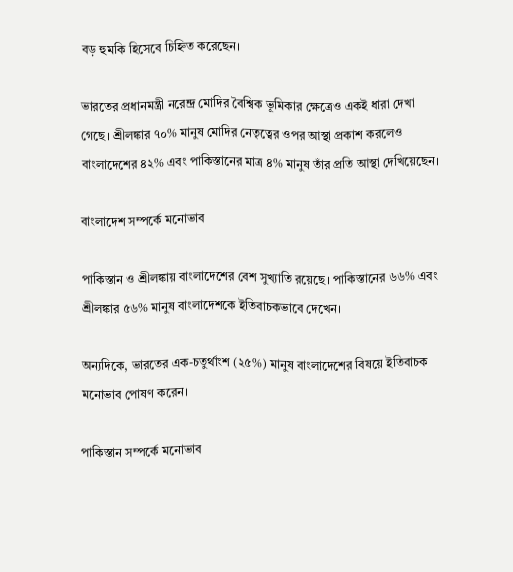বড় হুমকি হিসেবে চিহ্নিত করেছেন।

ভারতের প্রধানমন্ত্রী নরেন্দ্র মোদির বৈশ্বিক ভূমিকার ক্ষেত্রেও একই ধারা দেখা গেছে। শ্রীলঙ্কার ৭০% মানুষ মোদির নেতৃত্বের ওপর আস্থা প্রকাশ করলেও বাংলাদেশের ৪২% এবং পাকিস্তানের মাত্র ৪% মানুষ তাঁর প্রতি আস্থা দেখিয়েছেন।

বাংলাদেশ সম্পর্কে মনোভাব

পাকিস্তান ও শ্রীলঙ্কায় বাংলাদেশের বেশ সুখ্যাতি রয়েছে। পাকিস্তানের ৬৬% এবং শ্রীলঙ্কার ৫৬% মানুষ বাংলাদেশকে ইতিবাচকভাবে দেখেন।

অন্যদিকে, ভারতের এক-চতুর্থাংশ (২৫%) মানুষ বাংলাদেশের বিষয়ে ইতিবাচক মনোভাব পোষণ করেন।

পাকিস্তান সম্পর্কে মনোভাব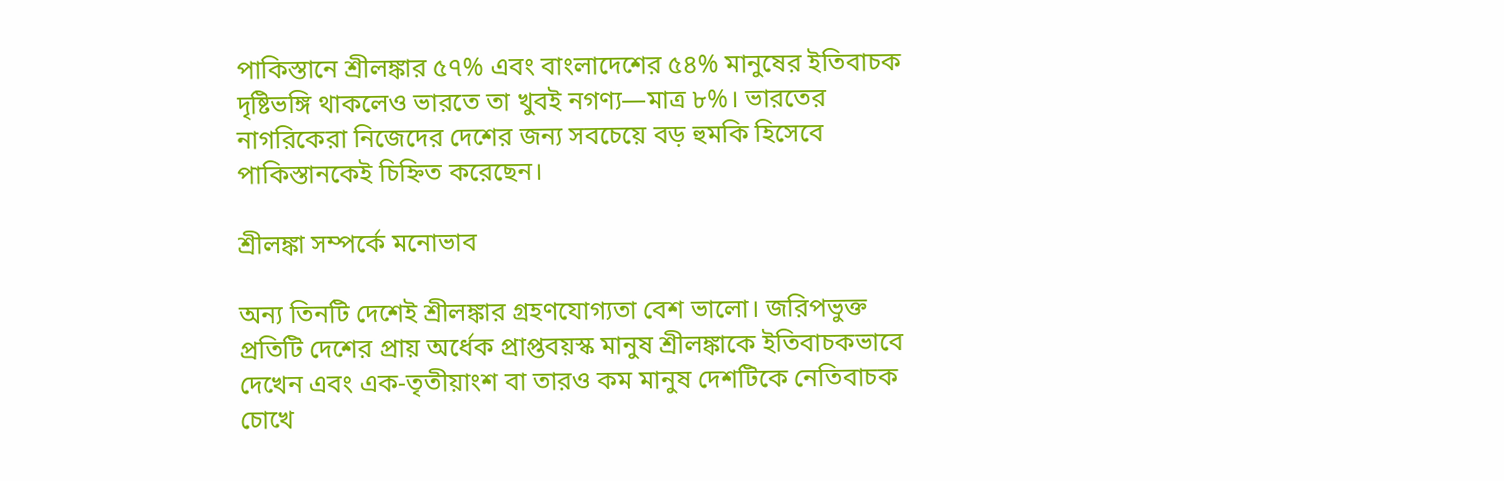পাকিস্তানে শ্রীলঙ্কার ৫৭% এবং বাংলাদেশের ৫৪% মানুষের ইতিবাচক দৃষ্টিভঙ্গি থাকলেও ভারতে তা খুবই নগণ্য—মাত্র ৮%। ভারতের নাগরিকেরা নিজেদের দেশের জন্য সবচেয়ে বড় হুমকি হিসেবে পাকিস্তানকেই চিহ্নিত করেছেন।

শ্রীলঙ্কা সম্পর্কে মনোভাব

অন্য তিনটি দেশেই শ্রীলঙ্কার গ্রহণযোগ্যতা বেশ ভালো। জরিপভুক্ত প্রতিটি দেশের প্রায় অর্ধেক প্রাপ্তবয়স্ক মানুষ শ্রীলঙ্কাকে ইতিবাচকভাবে দেখেন এবং এক-তৃতীয়াংশ বা তারও কম মানুষ দেশটিকে নেতিবাচক চোখে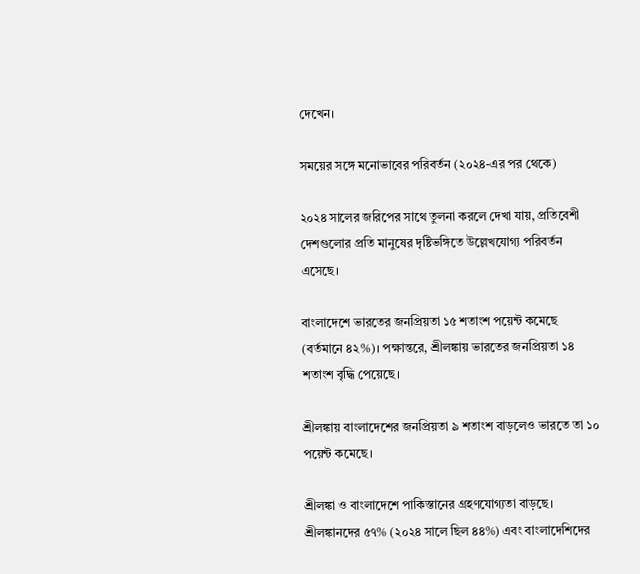দেখেন।

সময়ের সঙ্গে মনোভাবের পরিবর্তন (২০২৪-এর পর থেকে)

২০২৪ সালের জরিপের সাথে তুলনা করলে দেখা যায়, প্রতিবেশী দেশগুলোর প্রতি মানুষের দৃষ্টিভঙ্গিতে উল্লেখযোগ্য পরিবর্তন এসেছে।

বাংলাদেশে ভারতের জনপ্রিয়তা ১৫ শতাংশ পয়েন্ট কমেছে (বর্তমানে ৪২%)। পক্ষান্তরে, শ্রীলঙ্কায় ভারতের জনপ্রিয়তা ১৪ শতাংশ বৃদ্ধি পেয়েছে।

শ্রীলঙ্কায় বাংলাদেশের জনপ্রিয়তা ৯ শতাংশ বাড়লেও ভারতে তা ১০ পয়েন্ট কমেছে।

শ্রীলঙ্কা ও বাংলাদেশে পাকিস্তানের গ্রহণযোগ্যতা বাড়ছে। শ্রীলঙ্কানদের ৫৭% (২০২৪ সালে ছিল ৪৪%) এবং বাংলাদেশিদের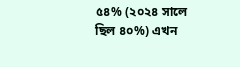৫৪% (২০২৪ সালে ছিল ৪০%) এখন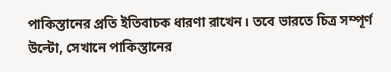পাকিস্তানের প্রতি ইতিবাচক ধারণা রাখেন। তবে ভারতে চিত্র সম্পূর্ণ উল্টো, সেখানে পাকিস্তানের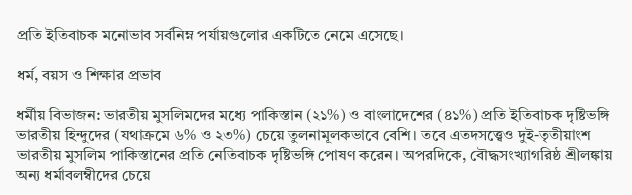প্রতি ইতিবাচক মনোভাব সর্বনিম্ন পর্যায়গুলোর একটিতে নেমে এসেছে।

ধর্ম, বয়স ও শিক্ষার প্রভাব

ধর্মীয় বিভাজন: ভারতীয় মুসলিমদের মধ্যে পাকিস্তান (২১%) ও বাংলাদেশের (৪১%) প্রতি ইতিবাচক দৃষ্টিভঙ্গি ভারতীয় হিন্দুদের (যথাক্রমে ৬% ও ২৩%) চেয়ে তুলনামূলকভাবে বেশি। তবে এতদসত্ত্বেও দুই-তৃতীয়াংশ ভারতীয় মুসলিম পাকিস্তানের প্রতি নেতিবাচক দৃষ্টিভঙ্গি পোষণ করেন। অপরদিকে, বৌদ্ধসংখ্যাগরিষ্ঠ শ্রীলঙ্কায় অন্য ধর্মাবলম্বীদের চেয়ে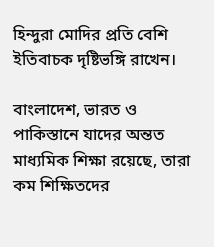হিন্দুরা মোদির প্রতি বেশি ইতিবাচক দৃষ্টিভঙ্গি রাখেন।

বাংলাদেশ, ভারত ও পাকিস্তানে যাদের অন্তত মাধ্যমিক শিক্ষা রয়েছে, তারা কম শিক্ষিতদের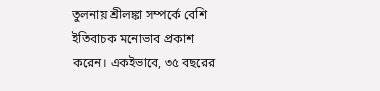তুলনায় শ্রীলঙ্কা সম্পর্কে বেশি ইতিবাচক মনোভাব প্রকাশ করেন। একইভাবে, ৩৫ বছরের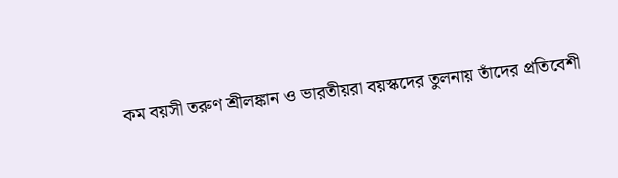কম বয়সী তরুণ শ্রীলঙ্কান ও ভারতীয়রা বয়স্কদের তুলনায় তাঁদের প্রতিবেশী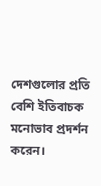দেশগুলোর প্রতি বেশি ইতিবাচক মনোভাব প্রদর্শন করেন।